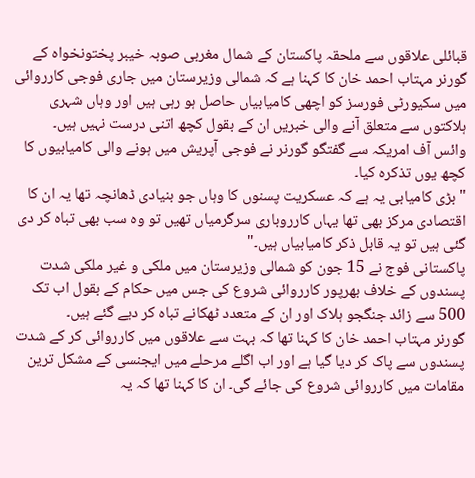قبائلی علاقوں سے ملحقہ پاکستان کے شمال مغربی صوبہ خیبر پختونخواہ کے گورنر مہتاب احمد خان کا کہنا ہے کہ شمالی وزیرستان میں جاری فوجی کارروائی میں سکیورٹی فورسز کو اچھی کامیابیاں حاصل ہو رہی ہیں اور وہاں شہری ہلاکتوں سے متعلق آنے والی خبریں ان کے بقول کچھ اتنی درست نہیں ہیں۔
وائس آف امریکہ سے گفتگو گورنر نے فوجی آپریش میں ہونے والی کامیابیوں کا کچھ یوں تذکرہ کیا۔
"بڑی کامیابی یہ ہے کہ عسکریت پسنوں کا وہاں جو بنیادی ڈھانچہ تھا یہ ان کا اقتصادی مرکز بھی تھا یہاں کارروباری سرگرمیاں تھیں تو وہ سب بھی تباہ کر دی گئی ہیں تو یہ قابل ذکر کامیابیاں ہیں۔"
پاکستانی فوج نے 15 جون کو شمالی وزیرستان میں ملکی و غیر ملکی شدت پسندوں کے خلاف بھرپور کارروائی شروع کی جس میں حکام کے بقول اب تک 500 سے زائد جنگجو ہلاک اور ان کے متعدد ٹھکانے تباہ کر دیے گئے ہیں۔
گورنر مہتاب احمد خان کا کہنا تھا کہ بہت سے علاقوں میں کارروائی کر کے شدت پسندوں سے پاک کر دیا گیا ہے اور اب اگلے مرحلے میں ایجنسی کے مشکل ترین مقامات میں کارروائی شروع کی جائے گی۔ ان کا کہنا تھا کہ یہ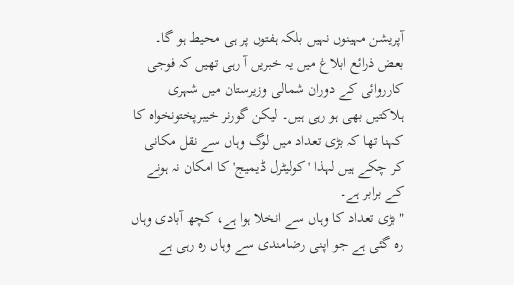آپریشن مہینوں نہیں بلکہ ہفتوں پر ہی محیط ہو گا۔
بعض ذرائع ابلاغ میں یہ خبریں آ رہی تھیں کہ فوجی کارروائی کے دوران شمالی وزیرستان میں شہری ہلاکتیں بھی ہو رہی ہیں۔ لیکن گورنر خیبرپختونخواہ کا کہنا تھا کہ بڑی تعداد میں لوگ وہاں سے نقل مکانی کر چکے ہیں لہذا 'کولیٹرل ڈیمیج' کا امکان نہ ہونے کے برابر ہے۔
"بڑی تعداد کا وہاں سے انخلا ہوا ہے، کچھ آبادی وہاں رہ گئی ہے جو اپنی رضامندی سے وہاں رہ رہی ہے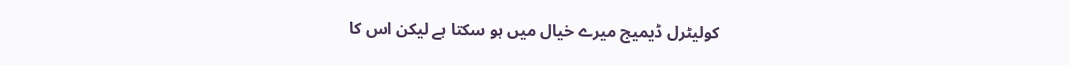کولیٹرل ڈیمیج میرے خیال میں ہو سکتا ہے لیکن اس کا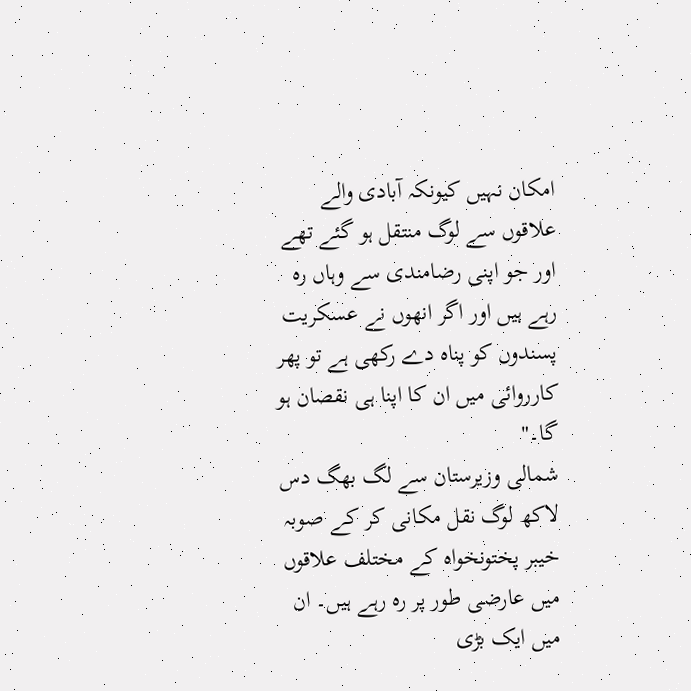امکان نہیں کیونکہ آبادی والے علاقوں سے لوگ منتقل ہو گئے تھے اور جو اپنی رضامندی سے وہاں رہ رہے ہیں اور اگر انھوں نے عسکریت پسندوں کو پناہ دے رکھی ہے تو پھر کارروائی میں ان کا اپنا ہی نقصان ہو گا۔"
شمالی وزیرستان سے لگ بھگ دس لاکھ لوگ نقل مکانی کر کے صوبہ خیبر پختونخواہ کے مختلف علاقوں میں عارضی طور پر رہ رہے ہیں۔ ان میں ایک بڑی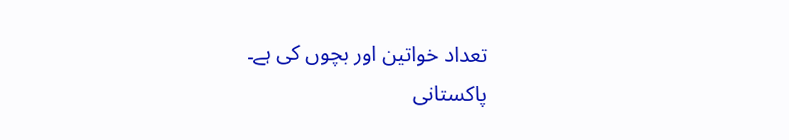تعداد خواتین اور بچوں کی ہے۔
پاکستانی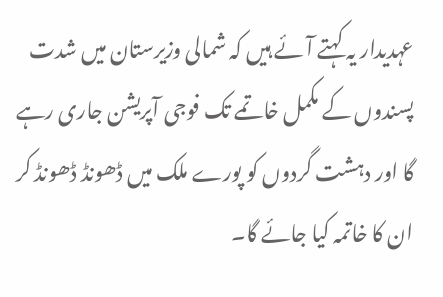عہدیدار یہ کہتے آئے ہیں کہ شمالی وزیرستان میں شدت پسندوں کے مکمل خاتمے تک فوجی آپریشن جاری رہے گا اور دہشت گردوں کو پورے ملک میں ڈھونڈ ڈھونڈ کر ان کا خاتمہ کیا جائے گا۔